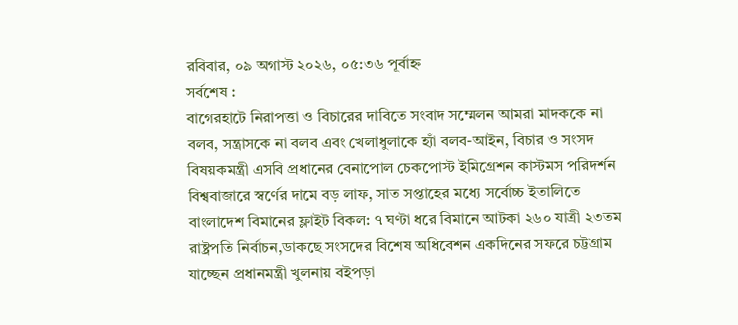রবিবার, ০৯ অগাস্ট ২০২৬, ০৫:৩৬ পূর্বাহ্ন
সর্বশেষ :
বাগেরহাটে নিরাপত্তা ও বিচারের দাবিতে সংবাদ সম্মেলন আমরা মাদককে না বলব, সন্ত্রাসকে না বলব এবং খেলাধুলাকে হ্যাঁ বলব-আইন, বিচার ও সংসদ বিষয়কমন্ত্রী এসবি প্রধানের বেনাপোল চেকপোস্ট ইমিগ্রেশন কাস্টমস পরিদর্শন বিশ্ববাজারে স্বর্ণের দামে বড় লাফ, সাত সপ্তাহের মধ্যে সর্বোচ্চ ইতালিতে বাংলাদেশ বিমানের ফ্লাইট বিকল: ৭ ঘণ্টা ধরে বিমানে আটকা ২৬০ যাত্রী ২৩তম রাষ্ট্রপতি নির্বাচন,ডাকছে সংসদের বিশেষ অধিবেশন একদিনের সফরে চট্টগ্রাম যাচ্ছেন প্রধানমন্ত্রী খুলনায় বইপড়া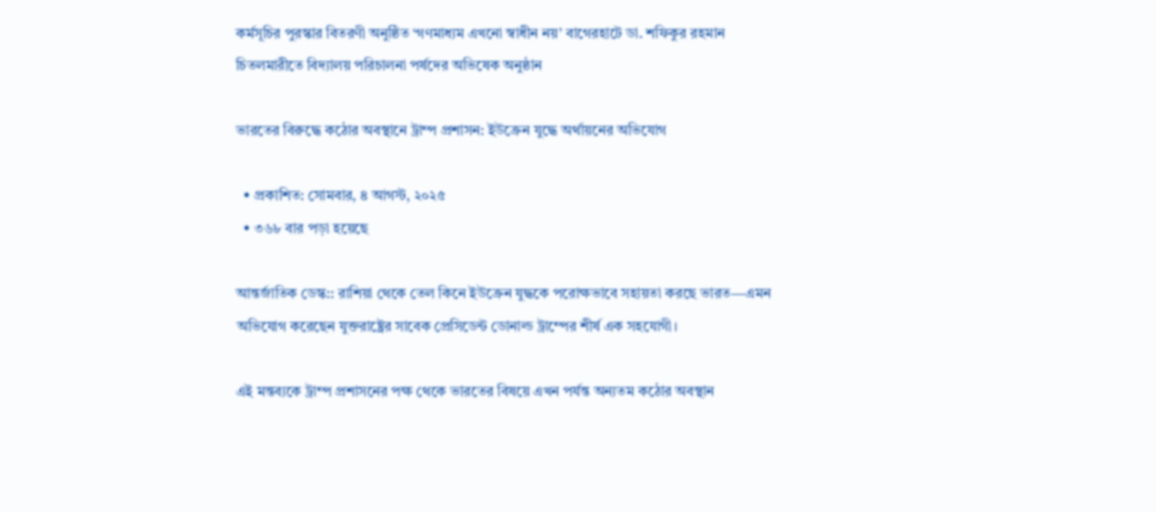কর্মসূচির পুরস্কার বিতরণী অনুষ্ঠিত ‘গণমাধ্যম এখনো স্বাধীন নয়’ বাগেরহাটে ডা. শফিকুর রহমান চিতলমারীতে বিদ্যালয় পরিচালনা পর্ষদের অভিষেক অনুষ্ঠান

ভারতের বিরুদ্ধে কঠোর অবস্থানে ট্রাম্প প্রশাসন: ইউক্রেন যুদ্ধে অর্থায়নের অভিযোগ

  • প্রকাশিত: সোমবার, ৪ আগস্ট, ২০২৫
  • ৩৬৮ বার পড়া হয়েছে

আন্তর্জাতিক ডেস্ক:: রাশিয়া থেকে তেল কিনে ইউক্রেন যুদ্ধকে পরোক্ষভাবে সহায়তা করছে ভারত—এমন অভিযোগ করেছেন যুক্তরাষ্ট্রের সাবেক প্রেসিডেন্ট ডোনাল্ড ট্রাম্পের শীর্ষ এক সহযোগী।

এই মন্তব্যকে ট্রাম্প প্রশাসনের পক্ষ থেকে ভারতের বিষয়ে এখন পর্যন্ত অন্যতম কঠোর অবস্থান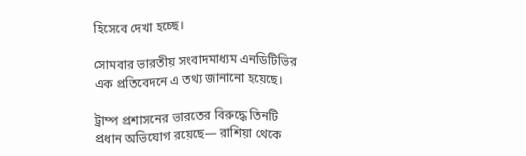হিসেবে দেখা হচ্ছে।

সোমবার ভারতীয় সংবাদমাধ্যম এনডিটিভির এক প্রতিবেদনে এ তথ্য জানানো হয়েছে।

ট্রাম্প প্রশাসনের ভারতের বিরুদ্ধে তিনটি প্রধান অভিযোগ রয়েছে— রাশিয়া থেকে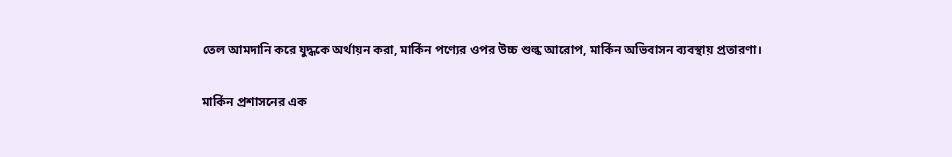তেল আমদানি করে যুদ্ধকে অর্থায়ন করা, মার্কিন পণ্যের ওপর উচ্চ শুল্ক আরোপ, মার্কিন অভিবাসন ব্যবস্থায় প্রতারণা।

মার্কিন প্রশাসনের এক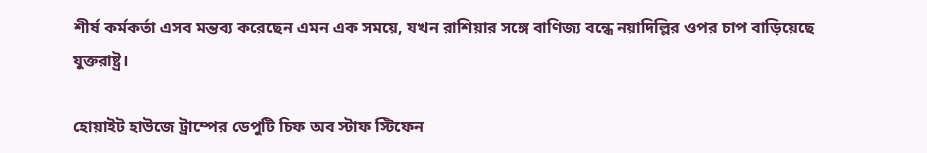শীর্ষ কর্মকর্তা এসব মন্তব্য করেছেন এমন এক সময়ে, যখন রাশিয়ার সঙ্গে বাণিজ্য বন্ধে নয়াদিল্লির ওপর চাপ বাড়িয়েছে যুক্তরাষ্ট্র।

হোয়াইট হাউজে ট্রাম্পের ডেপুটি চিফ অব স্টাফ স্টিফেন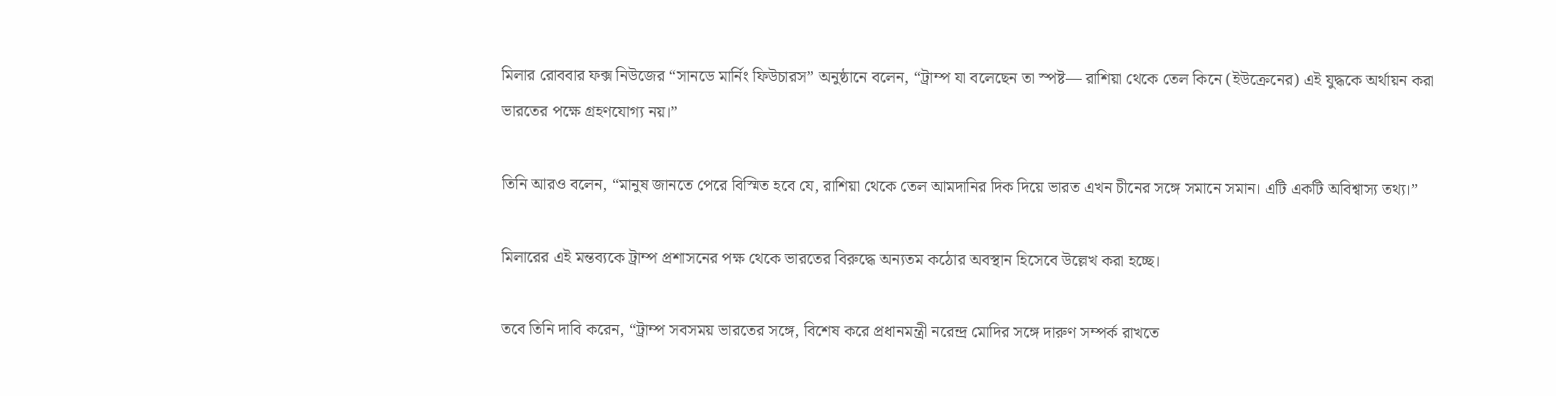মিলার রোববার ফক্স নিউজের “সানডে মার্নিং ফিউচারস” অনুষ্ঠানে বলেন, “ট্রাম্প যা বলেছেন তা স্পষ্ট— রাশিয়া থেকে তেল কিনে (ইউক্রেনের) এই যুদ্ধকে অর্থায়ন করা ভারতের পক্ষে গ্রহণযোগ্য নয়।”

তিনি আরও বলেন, “মানুষ জানতে পেরে বিস্মিত হবে যে, রাশিয়া থেকে তেল আমদানির দিক দিয়ে ভারত এখন চীনের সঙ্গে সমানে সমান। এটি একটি অবিশ্বাস্য তথ্য।”

মিলারের এই মন্তব্যকে ট্রাম্প প্রশাসনের পক্ষ থেকে ভারতের বিরুদ্ধে অন্যতম কঠোর অবস্থান হিসেবে উল্লেখ করা হচ্ছে।

তবে তিনি দাবি করেন, “ট্রাম্প সবসময় ভারতের সঙ্গে, বিশেষ করে প্রধানমন্ত্রী নরেন্দ্র মোদির সঙ্গে দারুণ সম্পর্ক রাখতে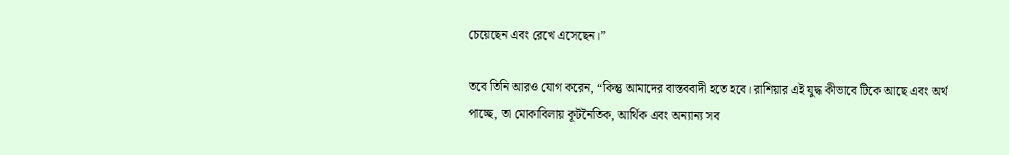চেয়েছেন এবং রেখে এসেছেন।”

তবে তিনি আরও যোগ করেন, “কিন্তু আমাদের বাস্তববাদী হতে হবে। রাশিয়ার এই যুদ্ধ কীভাবে টিকে আছে এবং অর্থ পাচ্ছে, তা মোকাবিলায় কূটনৈতিক, আর্থিক এবং অন্যান্য সব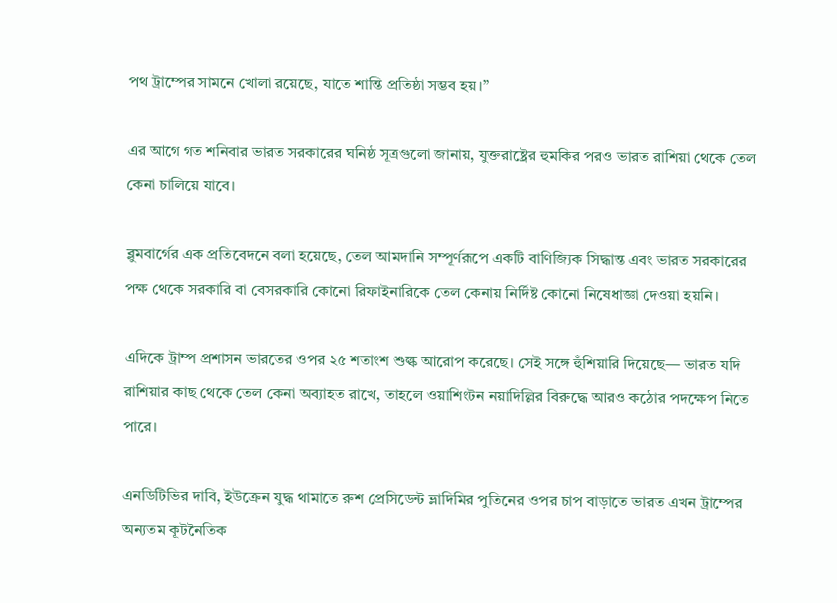পথ ট্রাম্পের সামনে খোলা রয়েছে, যাতে শান্তি প্রতিষ্ঠা সম্ভব হয়।”

এর আগে গত শনিবার ভারত সরকারের ঘনিষ্ঠ সূত্রগুলো জানায়, যুক্তরাষ্ট্রের হুমকির পরও ভারত রাশিয়া থেকে তেল কেনা চালিয়ে যাবে।

ব্লুমবার্গের এক প্রতিবেদনে বলা হয়েছে, তেল আমদানি সম্পূর্ণরূপে একটি বাণিজ্যিক সিদ্ধান্ত এবং ভারত সরকারের পক্ষ থেকে সরকারি বা বেসরকারি কোনো রিফাইনারিকে তেল কেনায় নির্দিষ্ট কোনো নিষেধাজ্ঞা দেওয়া হয়নি।

এদিকে ট্রাম্প প্রশাসন ভারতের ওপর ২৫ শতাংশ শুল্ক আরোপ করেছে। সেই সঙ্গে হুঁশিয়ারি দিয়েছে— ভারত যদি রাশিয়ার কাছ থেকে তেল কেনা অব্যাহত রাখে, তাহলে ওয়াশিংটন নয়াদিল্লির বিরুদ্ধে আরও কঠোর পদক্ষেপ নিতে পারে।

এনডিটিভির দাবি, ইউক্রেন যুদ্ধ থামাতে রুশ প্রেসিডেন্ট ভ্লাদিমির পুতিনের ওপর চাপ বাড়াতে ভারত এখন ট্রাম্পের অন্যতম কূটনৈতিক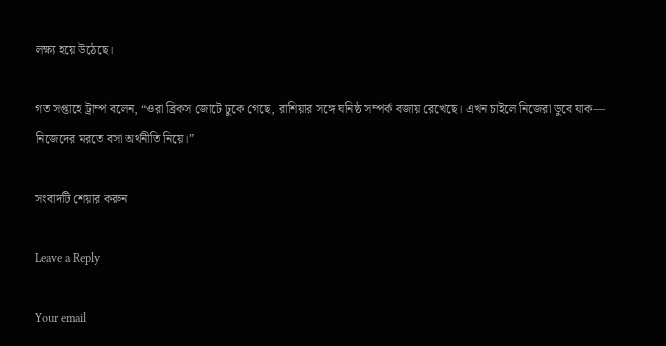লক্ষ্য হয়ে উঠেছে।

গত সপ্তাহে ট্রাম্প বলেন, “ওরা ব্রিকস জোটে ঢুকে গেছে, রাশিয়ার সঙ্গে ঘনিষ্ঠ সম্পর্ক বজায় রেখেছে। এখন চাইলে নিজেরা ডুবে যাক— নিজেদের মরতে বসা অর্থনীতি নিয়ে।”

সংবাদটি শেয়ার করুন

Leave a Reply

Your email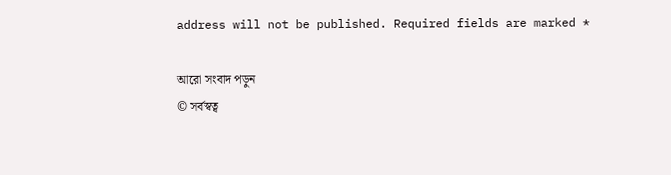address will not be published. Required fields are marked *

আরো সংবাদ পড়ুন
© সর্বস্বত্ব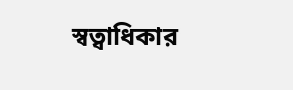স্বত্বাধিকার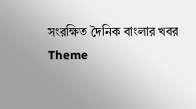সংরক্ষিত দৈনিক বাংলার খবর
Theme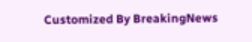Customized By BreakingNews